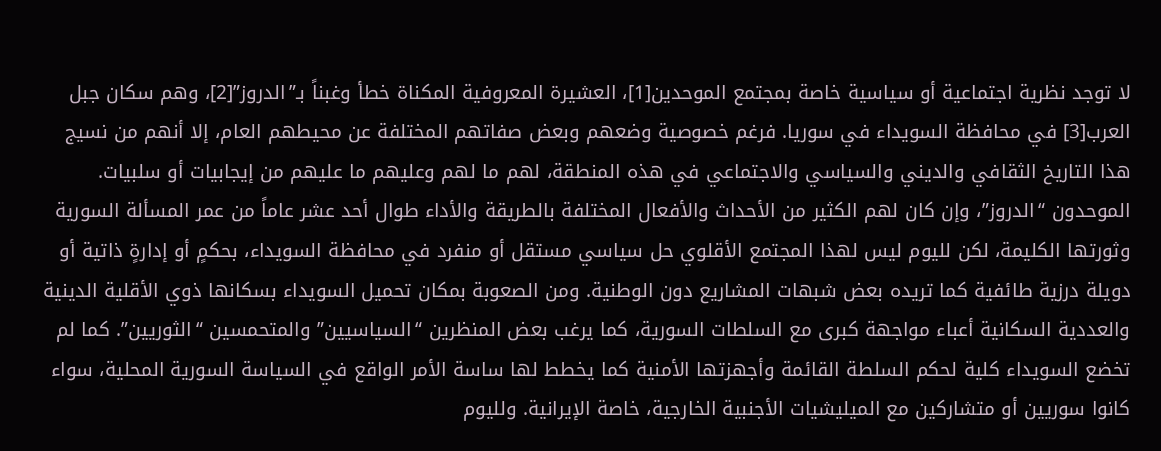لا توجد نظرية اجتماعية أو سياسية خاصة بمجتمع الموحدين[1]، العشيرة المعروفية المكناة خطأ وغبناً بـ”الدروز”[2]، وهم سكان جبل العرب[3] في محافظة السويداء في سوريا. فرغم خصوصية وضعهم وبعض صفاتهم المختلفة عن محيطهم العام، إلا أنهم من نسيج هذا التاريخ الثقافي والديني والسياسي والاجتماعي في هذه المنطقة، لهم ما لهم وعليهم ما عليهم من إيجابيات أو سلبيات.
الموحدون “الدروز”، وإن كان لهم الكثير من الأحداث والأفعال المختلفة بالطريقة والأداء طوال أحد عشر عاماً من عمر المسألة السورية وثورتها الكليمة، لكن لليوم ليس لهذا المجتمع الأقلوي حل سياسي مستقل أو منفرد في محافظة السويداء، بحكمٍ أو إدارةٍ ذاتية أو دويلة درزية طائفية كما تريده بعض شبهات المشاريع دون الوطنية. ومن الصعوبة بمكان تحميل السويداء بسكانها ذوي الأقلية الدينية والعددية السكانية أعباء مواجهة كبرى مع السلطات السورية، كما يرغب بعض المنظرين “السياسيين” والمتحمسين “الثوريين”. كما لم تخضع السويداء كلية لحكم السلطة القائمة وأجهزتها الأمنية كما يخطط لها ساسة الأمر الواقع في السياسة السورية المحلية، سواء كانوا سوريين أو متشاركين مع الميليشيات الأجنبية الخارجية، خاصة الإيرانية. ولليوم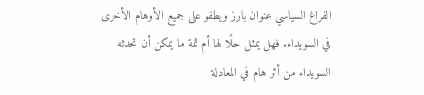الفراغ السياسي عنوان بارز ويطفو على جميع الأوهام الأخرى في السويداء. فهل يمثل حلًا لها أم ثمة ما يمكن أن تحدثه السويداء من أثر هام في المعادلة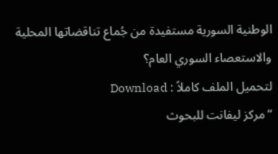الوطنية السورية مستفيدة من جُماع تناقضاتها المحلية والاستعصاء السوري العام؟
لتحميل الملف كاملاً : Download
“مركز ليفانت للبحوث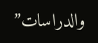والدراسات”